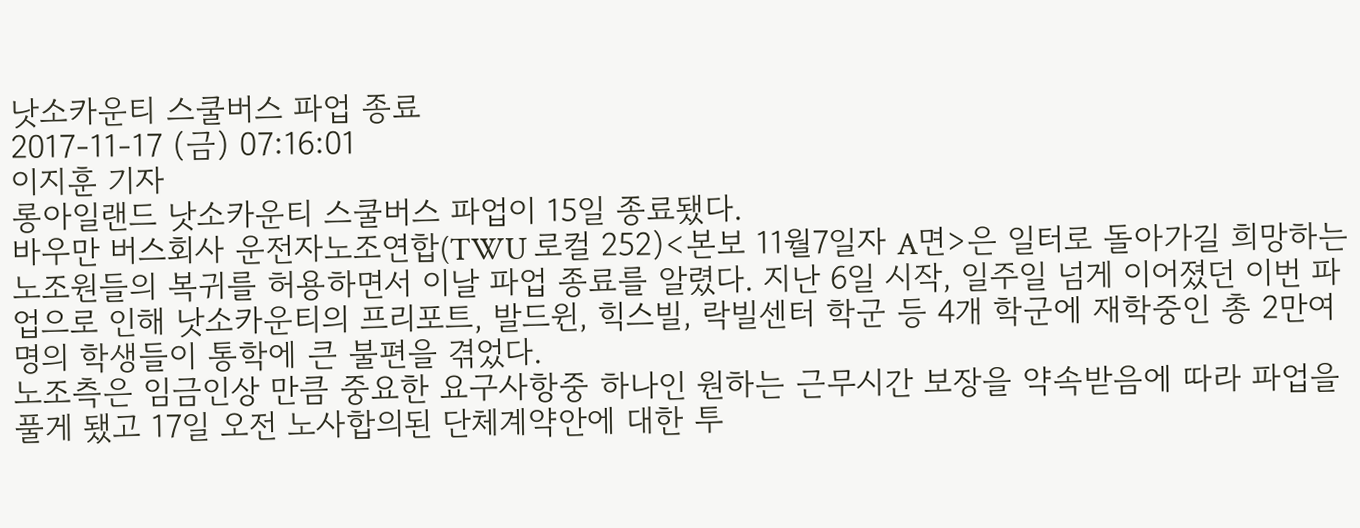낫소카운티 스쿨버스 파업 종료
2017-11-17 (금) 07:16:01
이지훈 기자
롱아일랜드 낫소카운티 스쿨버스 파업이 15일 종료됐다.
바우만 버스회사 운전자노조연합(TWU 로컬 252)<본보 11월7일자 A면>은 일터로 돌아가길 희망하는 노조원들의 복귀를 허용하면서 이날 파업 종료를 알렸다. 지난 6일 시작, 일주일 넘게 이어졌던 이번 파업으로 인해 낫소카운티의 프리포트, 발드윈, 힉스빌, 락빌센터 학군 등 4개 학군에 재학중인 총 2만여 명의 학생들이 통학에 큰 불편을 겪었다.
노조측은 임금인상 만큼 중요한 요구사항중 하나인 원하는 근무시간 보장을 약속받음에 따라 파업을 풀게 됐고 17일 오전 노사합의된 단체계약안에 대한 투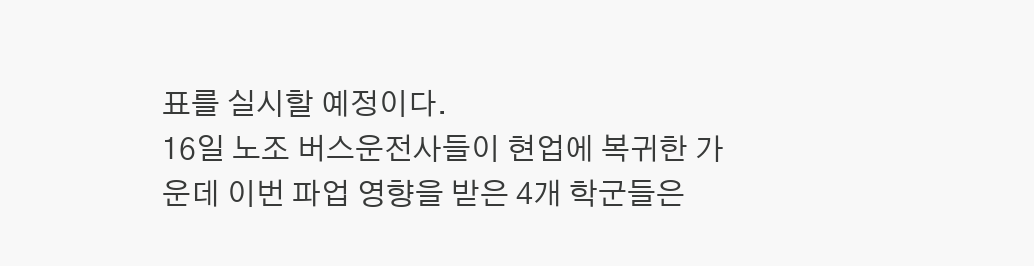표를 실시할 예정이다.
16일 노조 버스운전사들이 현업에 복귀한 가운데 이번 파업 영향을 받은 4개 학군들은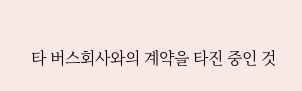타 버스회사와의 계약을 타진 중인 것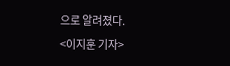으로 알려졌다.
<이지훈 기자>